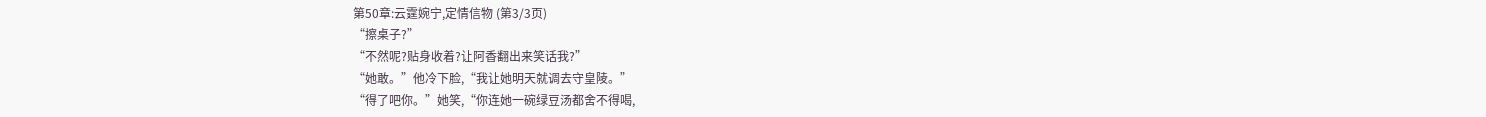第50章:云霆婉宁,定情信物 (第3/3页)
“擦桌子?”
“不然呢?贴身收着?让阿香翻出来笑话我?”
“她敢。”他冷下脸,“我让她明天就调去守皇陵。”
“得了吧你。”她笑,“你连她一碗绿豆汤都舍不得喝,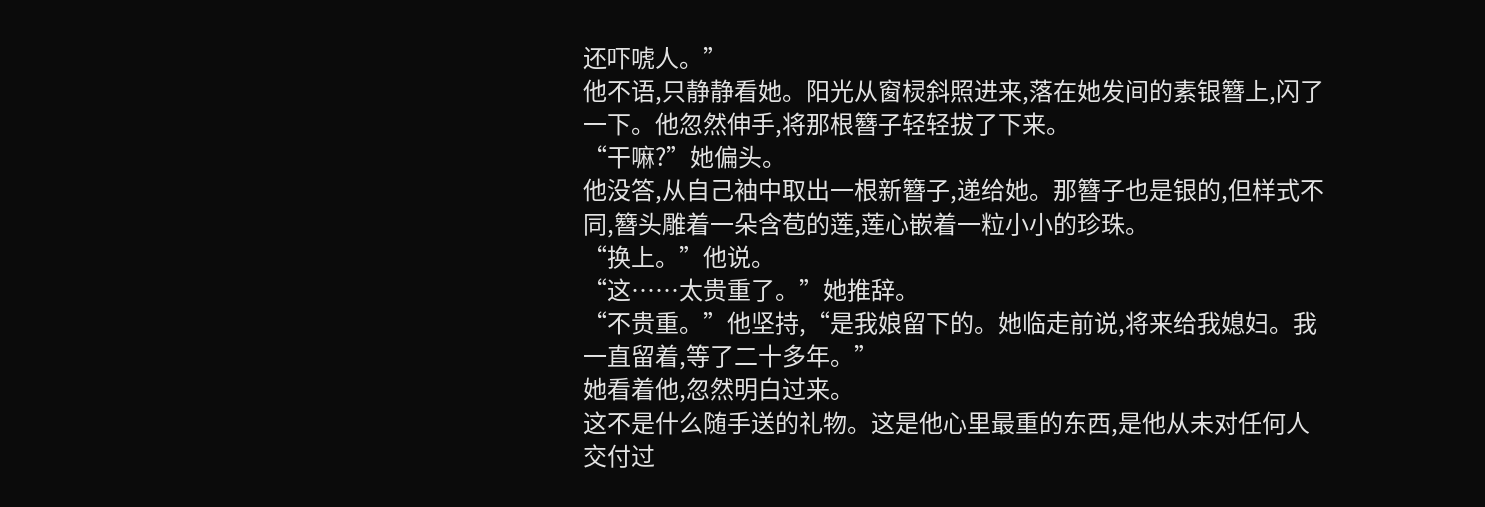还吓唬人。”
他不语,只静静看她。阳光从窗棂斜照进来,落在她发间的素银簪上,闪了一下。他忽然伸手,将那根簪子轻轻拔了下来。
“干嘛?”她偏头。
他没答,从自己袖中取出一根新簪子,递给她。那簪子也是银的,但样式不同,簪头雕着一朵含苞的莲,莲心嵌着一粒小小的珍珠。
“换上。”他说。
“这……太贵重了。”她推辞。
“不贵重。”他坚持,“是我娘留下的。她临走前说,将来给我媳妇。我一直留着,等了二十多年。”
她看着他,忽然明白过来。
这不是什么随手送的礼物。这是他心里最重的东西,是他从未对任何人交付过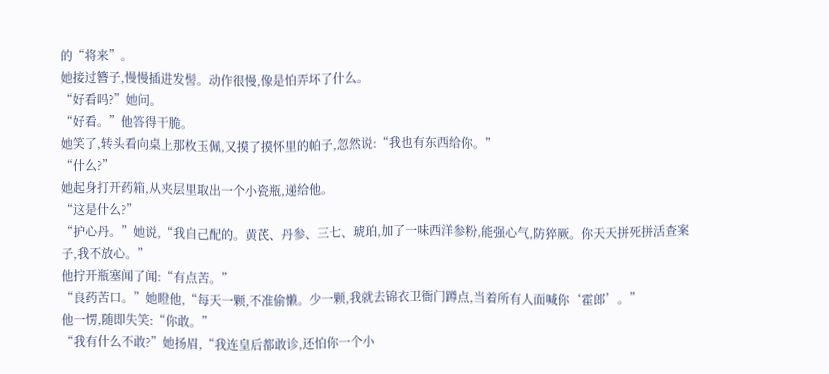的“将来”。
她接过簪子,慢慢插进发髻。动作很慢,像是怕弄坏了什么。
“好看吗?”她问。
“好看。”他答得干脆。
她笑了,转头看向桌上那枚玉佩,又摸了摸怀里的帕子,忽然说:“我也有东西给你。”
“什么?”
她起身打开药箱,从夹层里取出一个小瓷瓶,递给他。
“这是什么?”
“护心丹。”她说,“我自己配的。黄芪、丹参、三七、琥珀,加了一味西洋参粉,能强心气,防猝厥。你天天拼死拼活查案子,我不放心。”
他拧开瓶塞闻了闻:“有点苦。”
“良药苦口。”她瞪他,“每天一颗,不准偷懒。少一颗,我就去锦衣卫衙门蹲点,当着所有人面喊你‘霍郎’。”
他一愣,随即失笑:“你敢。”
“我有什么不敢?”她扬眉,“我连皇后都敢诊,还怕你一个小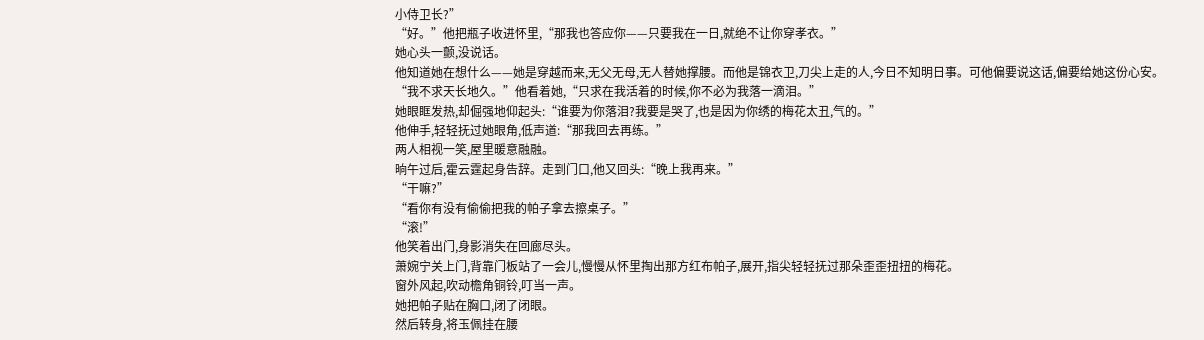小侍卫长?”
“好。”他把瓶子收进怀里,“那我也答应你——只要我在一日,就绝不让你穿孝衣。”
她心头一颤,没说话。
他知道她在想什么——她是穿越而来,无父无母,无人替她撑腰。而他是锦衣卫,刀尖上走的人,今日不知明日事。可他偏要说这话,偏要给她这份心安。
“我不求天长地久。”他看着她,“只求在我活着的时候,你不必为我落一滴泪。”
她眼眶发热,却倔强地仰起头:“谁要为你落泪?我要是哭了,也是因为你绣的梅花太丑,气的。”
他伸手,轻轻抚过她眼角,低声道:“那我回去再练。”
两人相视一笑,屋里暖意融融。
晌午过后,霍云霆起身告辞。走到门口,他又回头:“晚上我再来。”
“干嘛?”
“看你有没有偷偷把我的帕子拿去擦桌子。”
“滚!”
他笑着出门,身影消失在回廊尽头。
萧婉宁关上门,背靠门板站了一会儿,慢慢从怀里掏出那方红布帕子,展开,指尖轻轻抚过那朵歪歪扭扭的梅花。
窗外风起,吹动檐角铜铃,叮当一声。
她把帕子贴在胸口,闭了闭眼。
然后转身,将玉佩挂在腰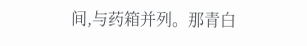间,与药箱并列。那青白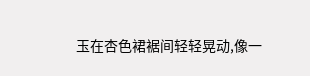玉在杏色裙裾间轻轻晃动,像一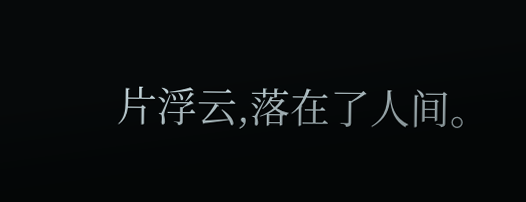片浮云,落在了人间。